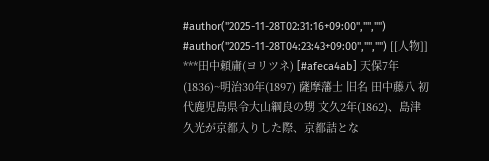#author("2025-11-28T02:31:16+09:00","","") #author("2025-11-28T04:23:43+09:00","","") [[人物]] ***田中頼庸(ヨリツネ) [#afeca4ab] 天保7年(1836)~明治30年(1897) 薩摩藩士 旧名 田中藤八 初代鹿児島県令大山綱良の甥 文久2年(1862)、島津久光が京都入りした際、京都詰とな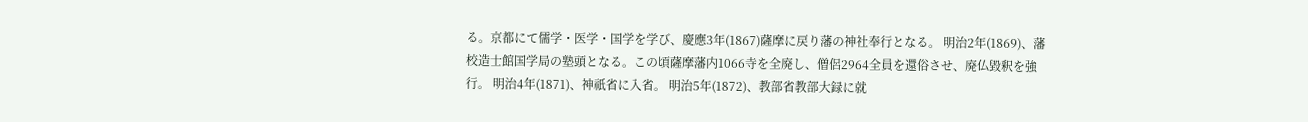る。京都にて儒学・医学・国学を学び、慶應3年(1867)薩摩に戻り藩の神社奉行となる。 明治2年(1869)、藩校造士館国学局の塾頭となる。この頃薩摩藩内1066寺を全廃し、僧侶2964全員を還俗させ、廃仏毀釈を強行。 明治4年(1871)、神祇省に入省。 明治5年(1872)、教部省教部大録に就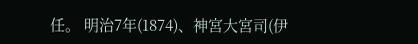任。 明治7年(1874)、神宮大宮司(伊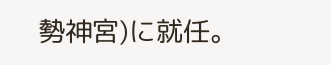勢神宮)に就任。